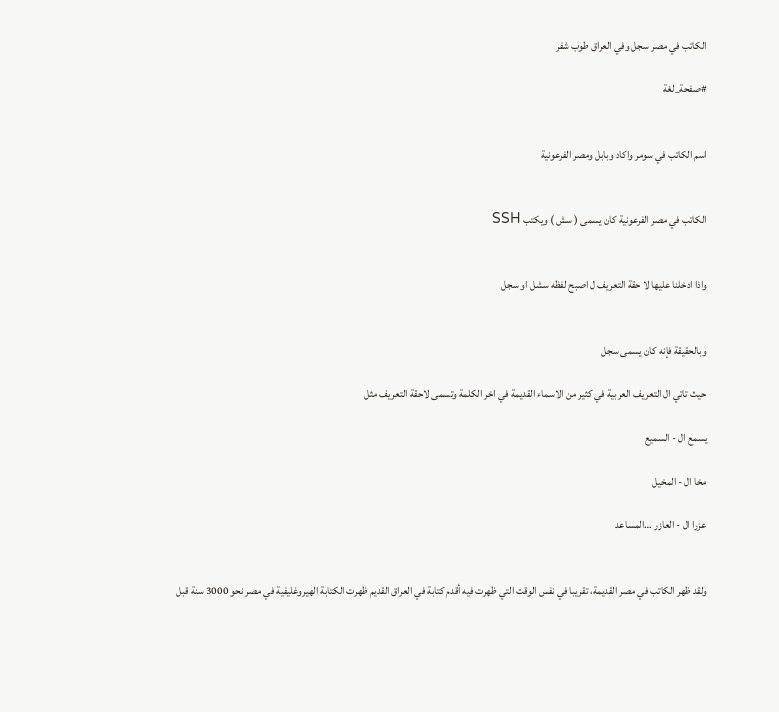الكاتب في مصر سجل وفي العراق طوب شفر

#صفحة_لغة


اسم الكاتب في سومر واكاد وبابل ومصر الفرعونية


الكاتب في مصر الفرعونية كان يسمى ( سش ) ويكتب SSH


واذا ادخلنا عليها لا حقة التعريف ل اصبح لفظه سشل او سجل


وبالحقيقة فإنه كان يسمى سجل

حيث تاتي ال التعريف العربية في كثير من الاسماء القديمة في اخر الكلمة وتسمى لاحقة التعريف مثل

يسمع ال - السميع

مخا ال - المخيل

عزرا ال - العازر …المساعد


ولقد ظهر الكاتب في مصر القديمة، تقريبا في نفس الوقت التي ظهرت فيه أقدم كتابة في العراق القديم ظهرت الكتابة الهيروغليفية في مصر نحو 3000 سنة قبل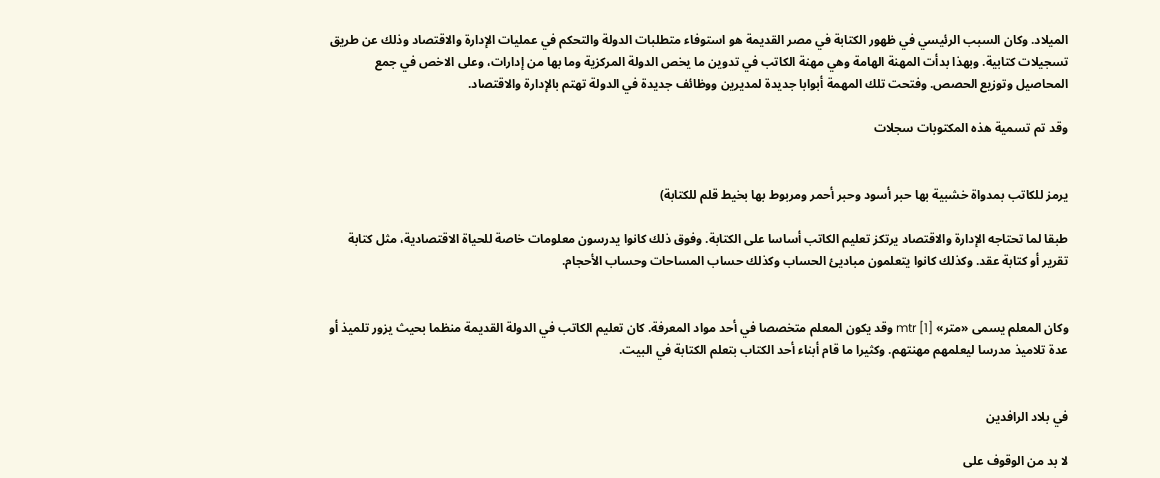الميلاد. وكان السبب الرئيسي في ظهور الكتابة في مصر القديمة هو استوفاء متطلبات الدولة والتحكم في عمليات الإدارة والاقتصاد وذلك عن طريق تسجيلات كتابية. وبهذا بدأت المهنة الهامة وهي مهنة الكاتب في تدوين ما يخص الدولة المركزية وما بها من إدارات، وعلى الاخص في جمع المحاصيل وتوزيع الحصص. وفتحت تلك المهمة أبوابا جديدة لمديرين ووظائف جديدة في الدولة تهتم بالإدارة والاقتصاد.

وقد تم تسمية هذه المكتوبات سجلات


يرمز للكاتب بمدواة خشبية بها حبر أسود وحبر أحمر ومربوط بها بخيط قلم للكتابة)

طبقا لما تحتاجه الإدارة والاقتصاد يرتكز تعليم الكاتب أساسا على الكتابة. وفوق ذلك كانوا يدرسون معلومات خاصة للحياة الاقتصادية، مثل كتابة تقرير أو كتابة عقد. وكذلك كانوا يتعلمون مباديئ الحساب وكذلك حساب المساحات وحساب الأحجام.


وكان المعلم يسمى «متر» mtr [1] وقد يكون المعلم متخصصا في أحد مواد المعرفة. كان تعليم الكاتب في الدولة القديمة منظما بحيث يزور تلميذ أو عدة تلاميذ مدرسا ليعلمهم مهنتهم. وكثيرا ما قام أبناء أحد الكتاب بتعلم الكتابة في البيت.


في بلاد الرافدين

لا بد من الوقوف على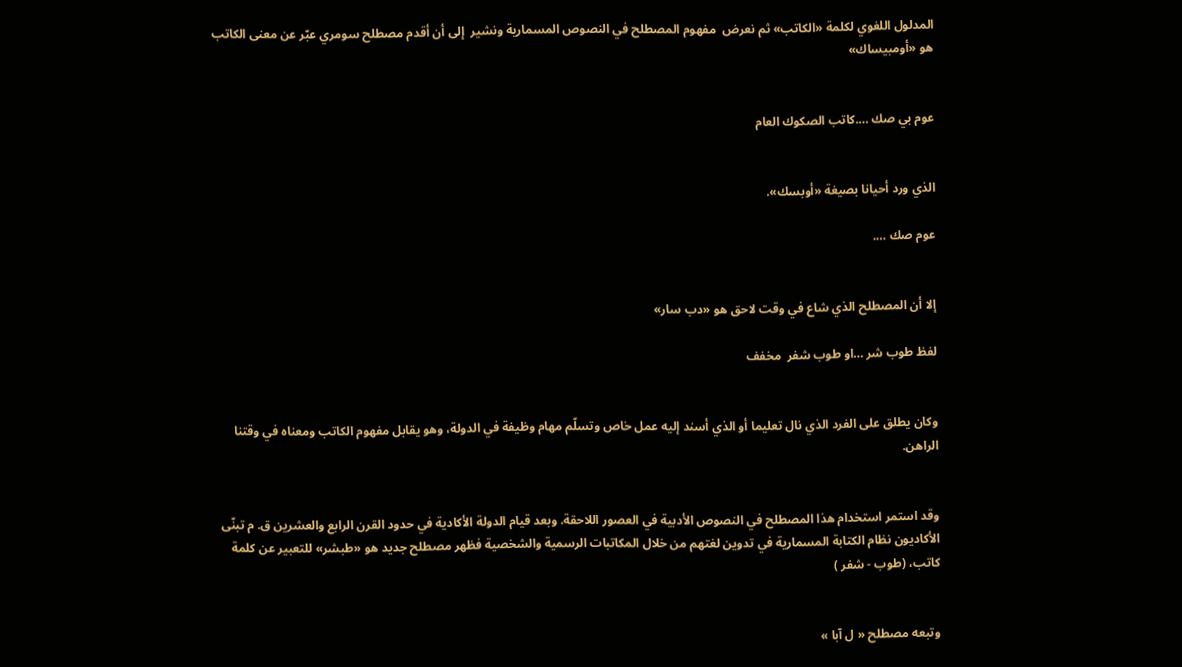المدلول اللغوي لكلمة «الكاتب» ثم نعرض  مفهوم المصطلح في النصوص المسمارية ونشير  إلى أن أقدم مصطلح سومري عبّر عن معنى الكاتب هو «أومبيساك»


عوم بي صك ….كاتب الصكوك العام


الذي ورد أحيانا بصيغة «أوبسك».

عوم صك ….


إلا أن المصطلح الذي شاع في وقت لاحق هو «دب سار»

لفظ طوب شر …او طوب شفر  مخفف


وكان يطلق على الفرد الذي نال تعليما أو الذي أسند إليه عمل خاص وتسلّم مهام وظيفة في الدولة، وهو يقابل مفهوم الكاتب ومعناه في وقتنا الراهن.


وقد استمر استخدام هذا المصطلح في النصوص الأدبية في العصور اللاحقة. وبعد قيام الدولة الأكادية في حدود القرن الرابع والعشرين ق. م تبنّى الأكاديون نظام الكتابة المسمارية في تدوين لغتهم من خلال المكاتبات الرسمية والشخصية فظهر مصطلح جديد هو «طبشر» للتعبير عن كلمة كاتب، (طوب - شفر )


وتبعه مصطلح « ل آبا »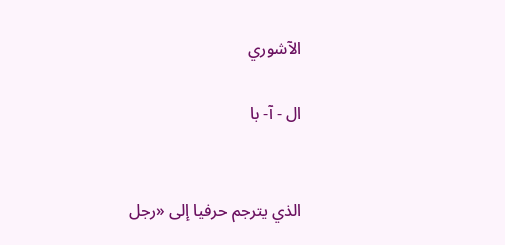الآشوري

ال - آ- با


الذي يترجم حرفيا إلى «رجل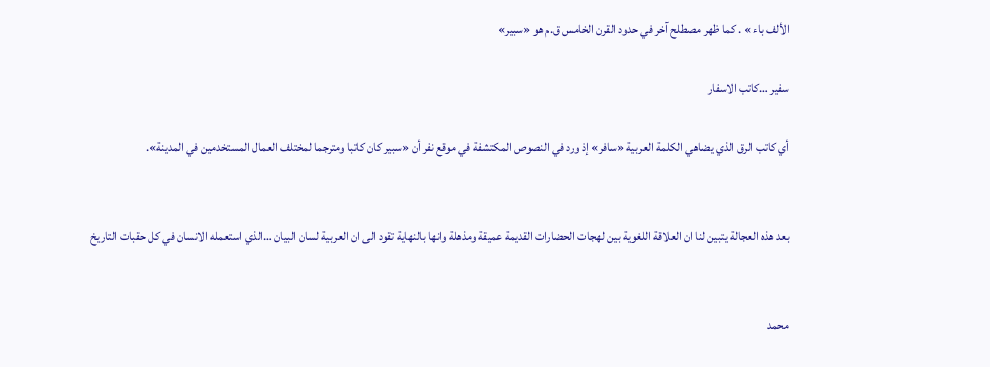الألف باء » . كما ظهر مصطلح آخر في حدود القرن الخامس ق.م هو «سبير»

سفير …كاتب الاسفار

أي كاتب الرق الذي يضاهي الكلمة العربية «سافر» إذ ورد في النصوص المكتشفة في موقع نفر أن «سبير كان كاتبا ومترجما لمختلف العمال المستخدمين في المدينة».


بعد هذه العجالة يتبين لنا ان العلاقة اللغوية بين لهجات الحضارات القديمة عميقة ومذهلة وانها بالنهاية تقود الى ان العربية لسان البيان …الذي استعمله الانسان في كل حقبات التاريخ


محمد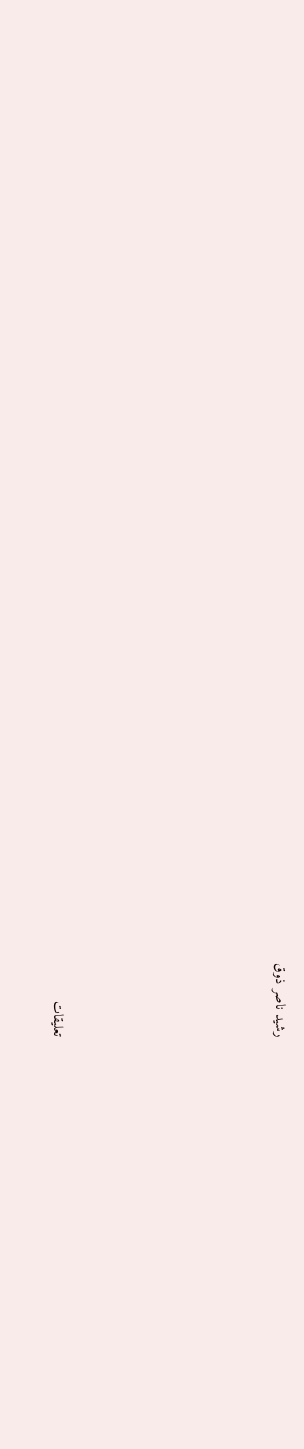رشيد ناصر ذوق







تعليقات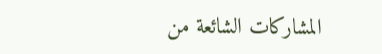المشاركات الشائعة من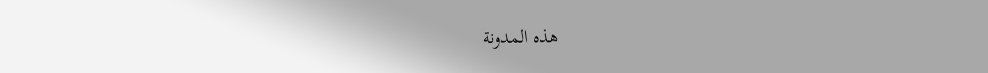هذه المدونة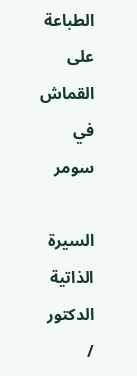الطباعة على القماش في سومر

السيرة الذاتية الدكتور /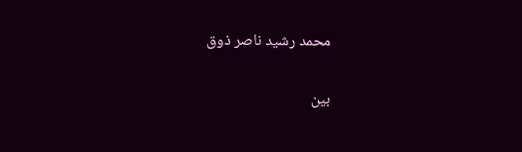محمد رشيد ناصر ذوق

بين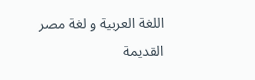اللغة العربية و لغة مصر القديمة